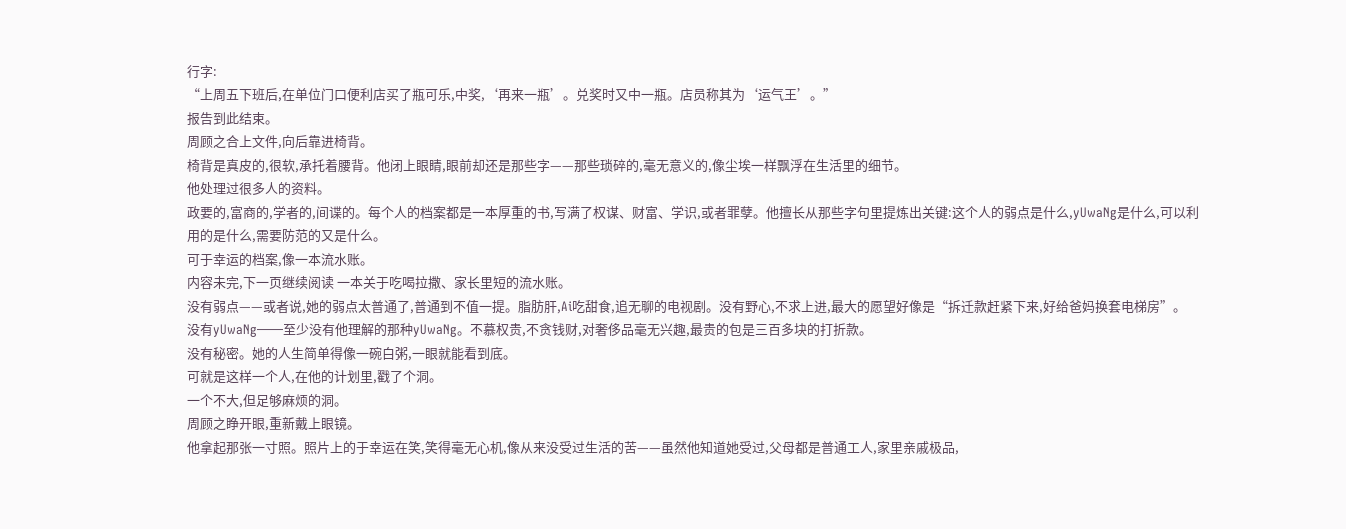行字:
“上周五下班后,在单位门口便利店买了瓶可乐,中奖,‘再来一瓶’。兑奖时又中一瓶。店员称其为‘运气王’。”
报告到此结束。
周顾之合上文件,向后靠进椅背。
椅背是真皮的,很软,承托着腰背。他闭上眼睛,眼前却还是那些字——那些琐碎的,毫无意义的,像尘埃一样飘浮在生活里的细节。
他处理过很多人的资料。
政要的,富商的,学者的,间谍的。每个人的档案都是一本厚重的书,写满了权谋、财富、学识,或者罪孽。他擅长从那些字句里提炼出关键:这个人的弱点是什么,yUwaNg是什么,可以利用的是什么,需要防范的又是什么。
可于幸运的档案,像一本流水账。
内容未完,下一页继续阅读 一本关于吃喝拉撒、家长里短的流水账。
没有弱点——或者说,她的弱点太普通了,普通到不值一提。脂肪肝,Ai吃甜食,追无聊的电视剧。没有野心,不求上进,最大的愿望好像是“拆迁款赶紧下来,好给爸妈换套电梯房”。
没有yUwaNg——至少没有他理解的那种yUwaNg。不慕权贵,不贪钱财,对奢侈品毫无兴趣,最贵的包是三百多块的打折款。
没有秘密。她的人生简单得像一碗白粥,一眼就能看到底。
可就是这样一个人,在他的计划里,戳了个洞。
一个不大,但足够麻烦的洞。
周顾之睁开眼,重新戴上眼镜。
他拿起那张一寸照。照片上的于幸运在笑,笑得毫无心机,像从来没受过生活的苦——虽然他知道她受过,父母都是普通工人,家里亲戚极品,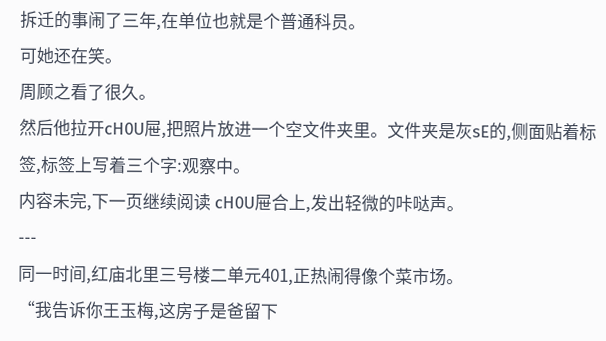拆迁的事闹了三年,在单位也就是个普通科员。
可她还在笑。
周顾之看了很久。
然后他拉开cH0U屉,把照片放进一个空文件夹里。文件夹是灰sE的,侧面贴着标签,标签上写着三个字:观察中。
内容未完,下一页继续阅读 cH0U屉合上,发出轻微的咔哒声。
---
同一时间,红庙北里三号楼二单元401,正热闹得像个菜市场。
“我告诉你王玉梅,这房子是爸留下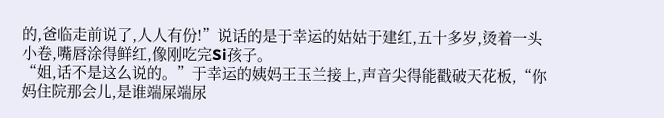的,爸临走前说了,人人有份!”说话的是于幸运的姑姑于建红,五十多岁,烫着一头小卷,嘴唇涂得鲜红,像刚吃完Si孩子。
“姐,话不是这么说的。”于幸运的姨妈王玉兰接上,声音尖得能戳破天花板,“你妈住院那会儿,是谁端屎端尿